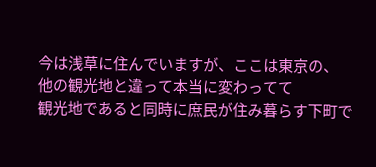今は浅草に住んでいますが、ここは東京の、
他の観光地と違って本当に変わってて
観光地であると同時に庶民が住み暮らす下町で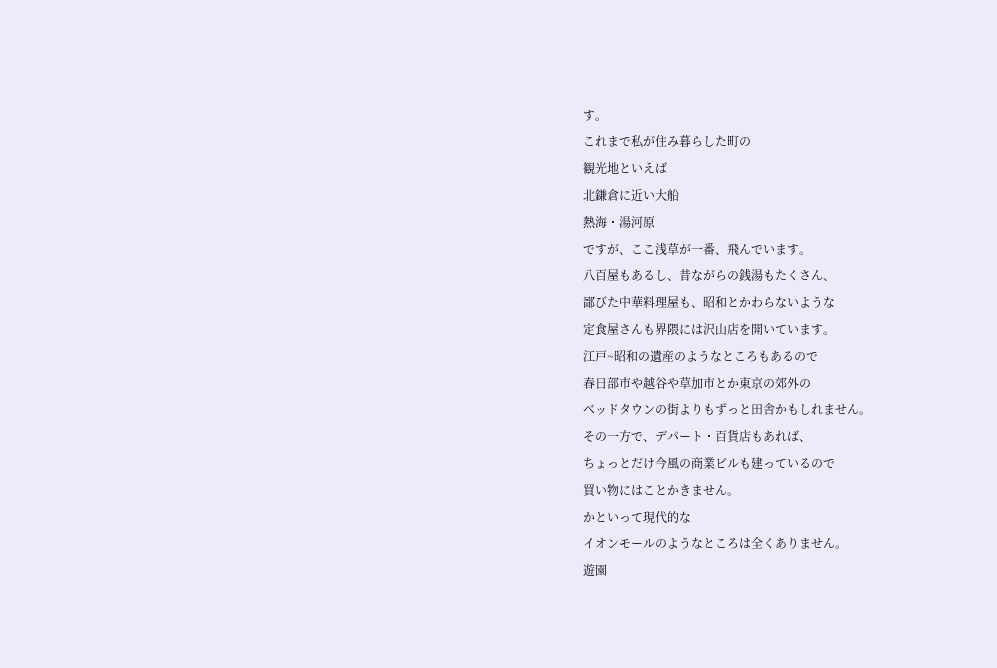す。
これまで私が住み暮らした町の
観光地といえば
北鎌倉に近い大船
熱海・湯河原
ですが、ここ浅草が一番、飛んでいます。
八百屋もあるし、昔ながらの銭湯もたくさん、
鄙びた中華料理屋も、昭和とかわらないような
定食屋さんも界隈には沢山店を開いています。
江戸~昭和の遺産のようなところもあるので
春日部市や越谷や草加市とか東京の郊外の
ベッドタウンの街よりもずっと田舎かもしれません。
その一方で、デパート・百貨店もあれば、
ちょっとだけ今風の商業ビルも建っているので
買い物にはことかきません。
かといって現代的な
イオンモールのようなところは全くありません。
遊園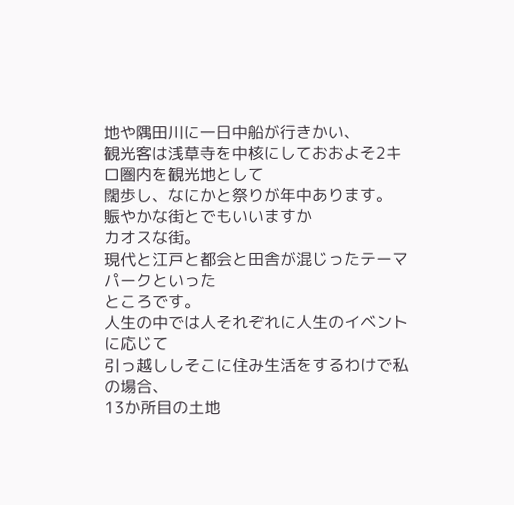地や隅田川に一日中船が行きかい、
観光客は浅草寺を中核にしておおよそ2キロ圏内を観光地として
闊歩し、なにかと祭りが年中あります。
賑やかな街とでもいいますか
カオスな街。
現代と江戸と都会と田舎が混じったテーマパークといった
ところです。
人生の中では人それぞれに人生のイベントに応じて
引っ越ししそこに住み生活をするわけで私の場合、
13か所目の土地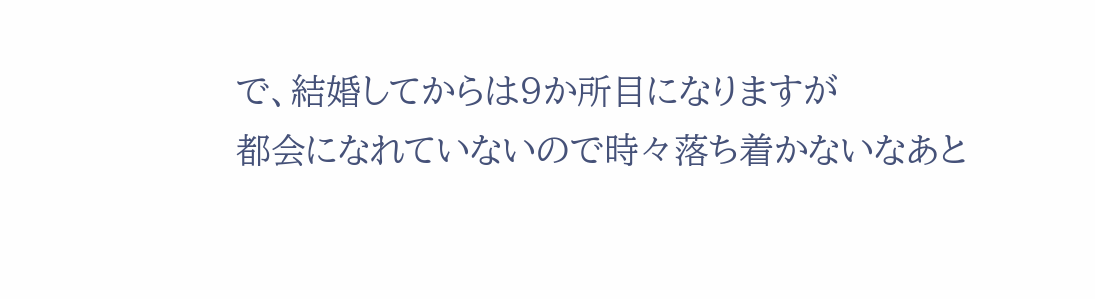で、結婚してからは9か所目になりますが
都会になれていないので時々落ち着かないなあと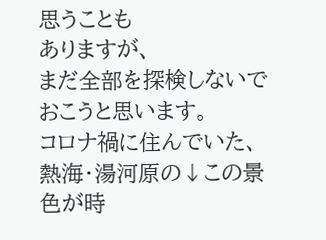思うことも
ありますが、
まだ全部を探検しないでおこうと思います。
コロナ禍に住んでいた、
熱海・湯河原の↓この景色が時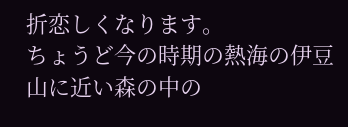折恋しくなります。
ちょうど今の時期の熱海の伊豆山に近い森の中の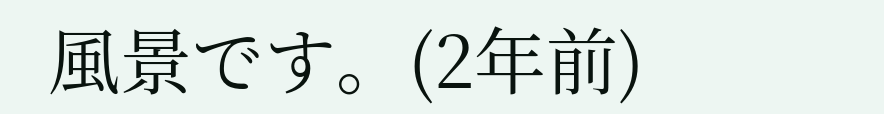風景です。(2年前)